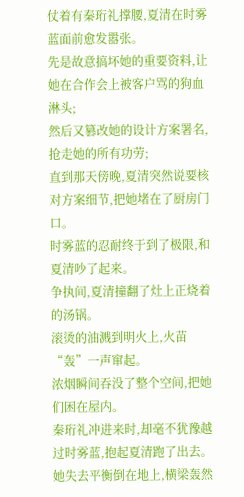仗着有秦珩礼撑腰,夏清在时雾蓝面前愈发嚣张。
先是故意搞坏她的重要资料,让她在合作会上被客户骂的狗血淋头;
然后又篡改她的设计方案署名,抢走她的所有功劳;
直到那天傍晚,夏清突然说要核对方案细节,把她堵在了厨房门口。
时雾蓝的忍耐终于到了极限,和夏清吵了起来。
争执间,夏清撞翻了灶上正烧着的汤锅。
滚烫的油溅到明火上,火苗“轰”一声窜起。
浓烟瞬间吞没了整个空间,把她们困在屋内。
秦珩礼冲进来时,却毫不犹豫越过时雾蓝,抱起夏清跑了出去。
她失去平衡倒在地上,横梁轰然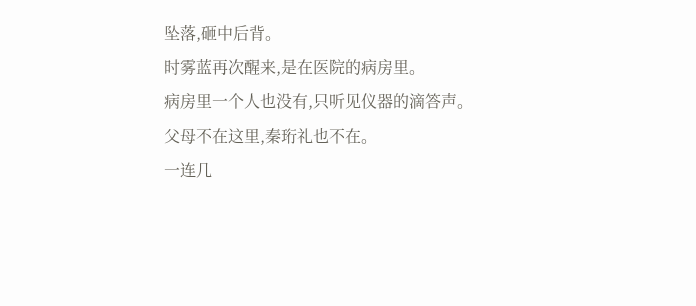坠落,砸中后背。
时雾蓝再次醒来,是在医院的病房里。
病房里一个人也没有,只听见仪器的滴答声。
父母不在这里,秦珩礼也不在。
一连几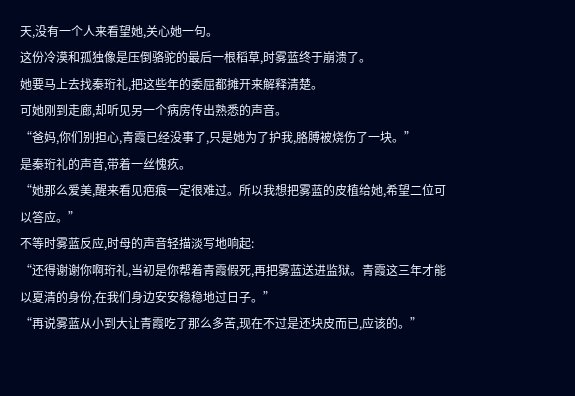天,没有一个人来看望她,关心她一句。
这份冷漠和孤独像是压倒骆驼的最后一根稻草,时雾蓝终于崩溃了。
她要马上去找秦珩礼,把这些年的委屈都摊开来解释清楚。
可她刚到走廊,却听见另一个病房传出熟悉的声音。
“爸妈,你们别担心,青霞已经没事了,只是她为了护我,胳膊被烧伤了一块。”
是秦珩礼的声音,带着一丝愧疚。
“她那么爱美,醒来看见疤痕一定很难过。所以我想把雾蓝的皮植给她,希望二位可以答应。”
不等时雾蓝反应,时母的声音轻描淡写地响起:
“还得谢谢你啊珩礼,当初是你帮着青霞假死,再把雾蓝送进监狱。青霞这三年才能以夏清的身份,在我们身边安安稳稳地过日子。”
“再说雾蓝从小到大让青霞吃了那么多苦,现在不过是还块皮而已,应该的。”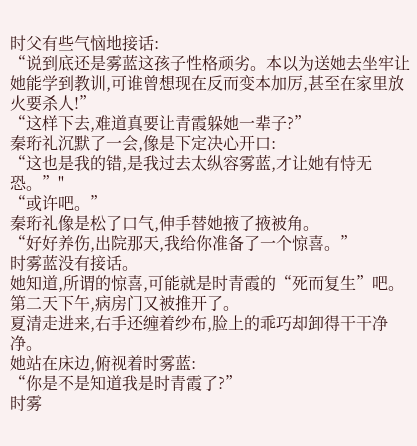时父有些气恼地接话:
“说到底还是雾蓝这孩子性格顽劣。本以为送她去坐牢让她能学到教训,可谁曾想现在反而变本加厉,甚至在家里放火要杀人!”
“这样下去,难道真要让青霞躲她一辈子?”
秦珩礼沉默了一会,像是下定决心开口:
“这也是我的错,是我过去太纵容雾蓝,才让她有恃无恐。”"
“或许吧。”
秦珩礼像是松了口气,伸手替她掖了掖被角。
“好好养伤,出院那天,我给你准备了一个惊喜。”
时雾蓝没有接话。
她知道,所谓的惊喜,可能就是时青霞的“死而复生”吧。
第二天下午,病房门又被推开了。
夏清走进来,右手还缠着纱布,脸上的乖巧却卸得干干净净。
她站在床边,俯视着时雾蓝:
“你是不是知道我是时青霞了?”
时雾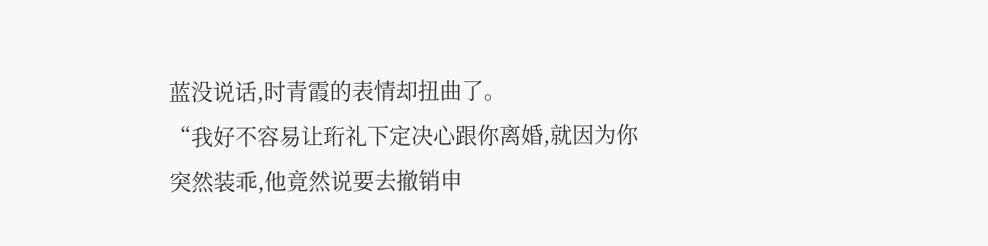蓝没说话,时青霞的表情却扭曲了。
“我好不容易让珩礼下定决心跟你离婚,就因为你突然装乖,他竟然说要去撤销申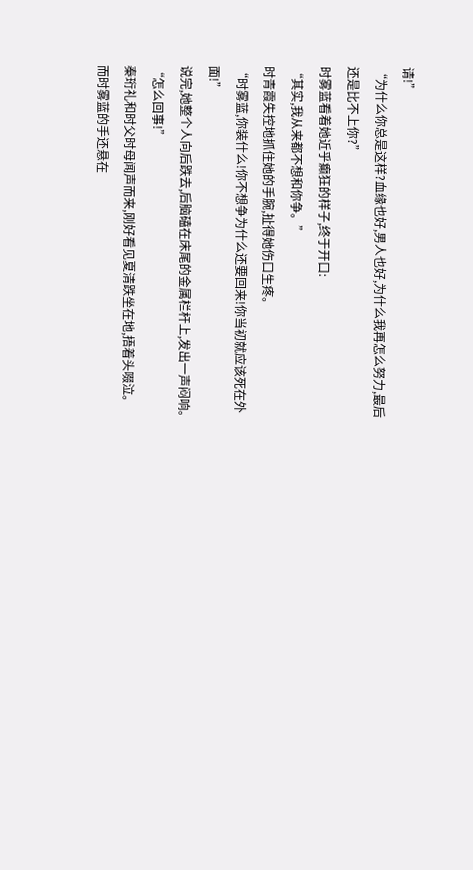请!”
“为什么你总是这样?血缘也好,男人也好,为什么我再怎么努力,最后还是比不上你?”
时雾蓝看着她近乎癫狂的样子,终于开口:
“其实,我从来都不想和你争。”
时青霞失控地抓住她的手腕,扯得她伤口生疼。
“时雾蓝,你装什么!你不想争为什么还要回来!你当初就应该死在外面!”
说完,她整个人向后跌去,后脑磕在床尾的金属栏杆上,发出一声闷响。
“怎么回事!”
秦珩礼和时父时母闻声而来,刚好看见夏清跌坐在地,捂着头啜泣。
而时雾蓝的手还悬在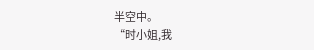半空中。
“时小姐,我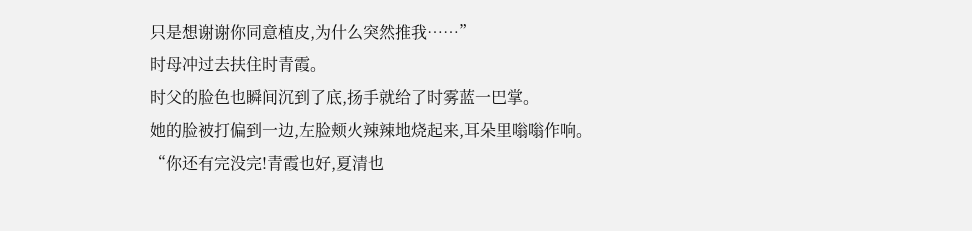只是想谢谢你同意植皮,为什么突然推我……”
时母冲过去扶住时青霞。
时父的脸色也瞬间沉到了底,扬手就给了时雾蓝一巴掌。
她的脸被打偏到一边,左脸颊火辣辣地烧起来,耳朵里嗡嗡作响。
“你还有完没完!青霞也好,夏清也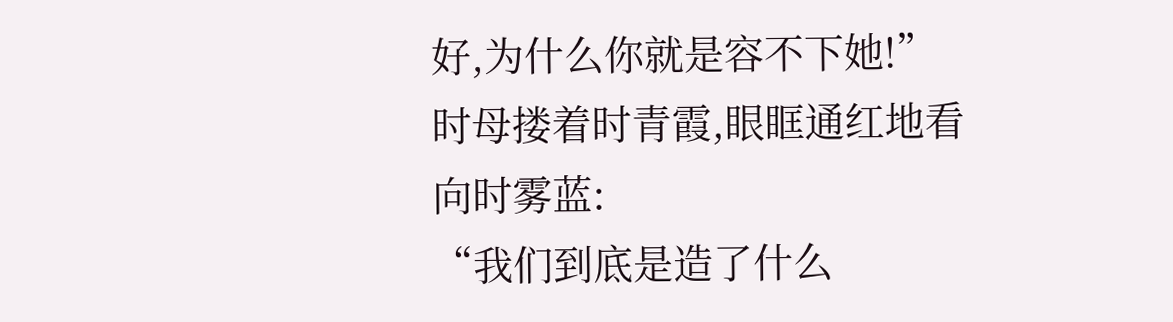好,为什么你就是容不下她!”
时母搂着时青霞,眼眶通红地看向时雾蓝:
“我们到底是造了什么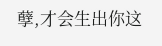孽,才会生出你这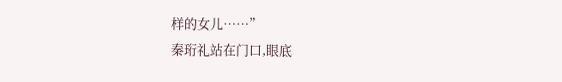样的女儿……”
秦珩礼站在门口,眼底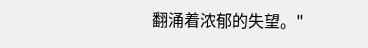翻涌着浓郁的失望。"